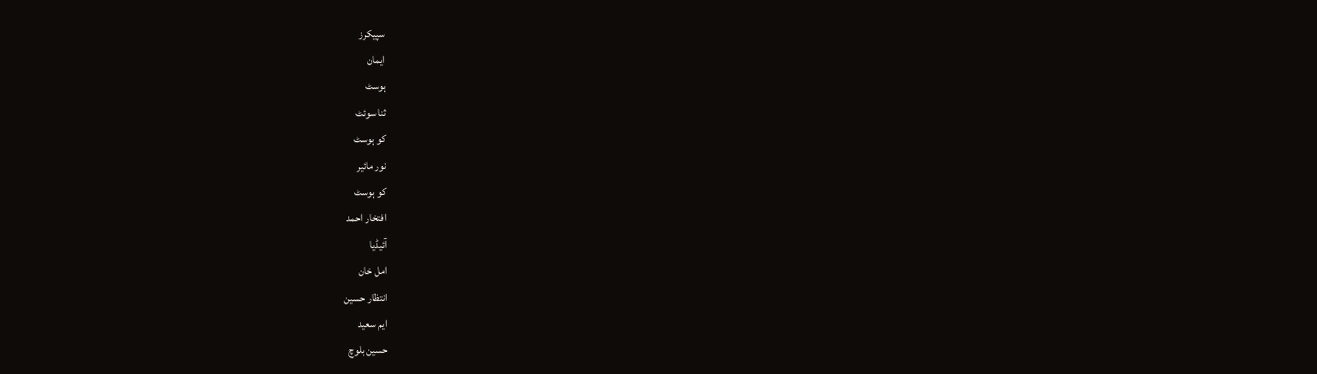سپیکرز
ایمان
ہوسٹ
ثنا سوئٹ
کو ہوسٹ
نور مائیر
کو ہوسٹ
افتخار احمد
آئیڈیا
امل خان
انتظار حسین
ایم سعید
حسین بلوچ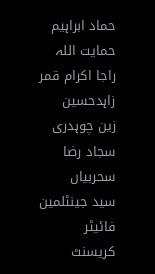حماد ابراہیم
حمایت اللہ
راجا اکرام قمر
زاہدحسین
زین چوہدری
سجاد رضا
سحربیاں
سید جینٹلمین
فائیٹر
کریسنٹ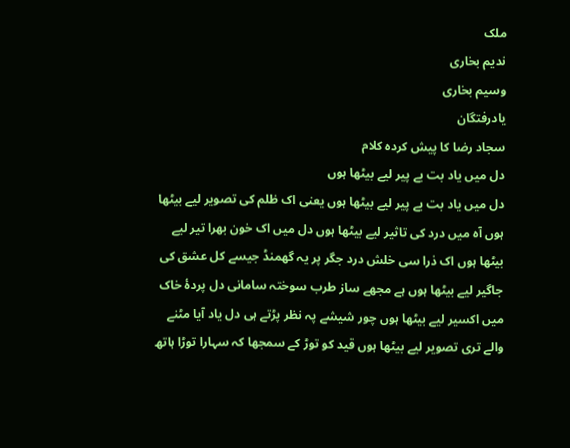ملک
ندیم بخاری
وسیم بخاری
یادرفتگان
سجاد رضا کا پیش کردہ کلام
دل میں یاد بت بے پیر لیے بیٹھا ہوں
دل میں یاد بت بے پیر لیے بیٹھا ہوں یعنی اک ظلم کی تصویر لیے بیٹھا ہوں آہ میں درد کی تاثیر لیے بیٹھا ہوں دل میں اک خون بھرا تیر لیے بیٹھا ہوں اک ذرا سی خلش درد جگر پر یہ گھمنڈ جیسے کل عشق کی جاگیر لیے بیٹھا ہوں ہے مجھے ساز طرب سوختہ سامانی دل پردۂ خاک میں اکسیر لیے بیٹھا ہوں چور شیشے پہ نظر پڑتے ہی دل یاد آیا مٹنے والے تری تصویر لیے بیٹھا ہوں قید کو توڑ کے سمجھا کہ سہارا توڑا ہاتھ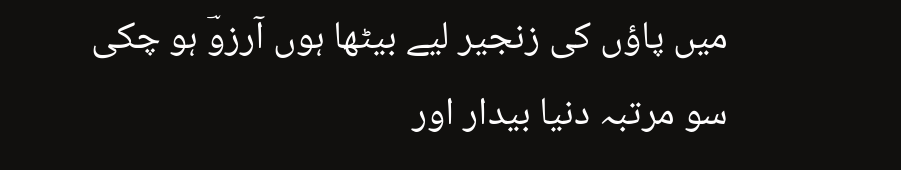میں پاؤں کی زنجیر لیے بیٹھا ہوں آرزوؔ ہو چکی سو مرتبہ دنیا بیدار اور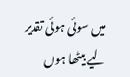میں سوئی ہوئی تقدیر لیے بیٹھا ہوں